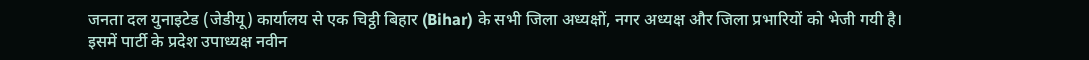जनता दल युनाइटेड (जेडीयू) कार्यालय से एक चिट्ठी बिहार (Bihar) के सभी जिला अध्यक्षों, नगर अध्यक्ष और जिला प्रभारियों को भेजी गयी है।
इसमें पार्टी के प्रदेश उपाध्यक्ष नवीन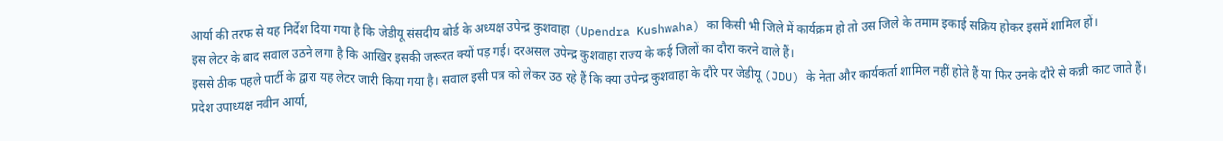आर्या की तरफ से यह निर्देश दिया गया है कि जेडीयू संसदीय बोर्ड के अध्यक्ष उपेन्द्र कुशवाहा (Upendra Kushwaha) का किसी भी जिले में कार्यक्रम हो तो उस जिले के तमाम इकाई सक्रिय होकर इसमें शामिल हों।
इस लेटर के बाद सवाल उठने लगा है कि आखिर इसकी जरूरत क्यों पड़ गई। दरअसल उपेन्द्र कुशवाहा राज्य के कई जिलों का दौरा करने वाले हैं।
इससे ठीक पहले पार्टी के द्वारा यह लेटर जारी किया गया है। सवाल इसी पत्र को लेकर उठ रहे हैं कि क्या उपेन्द्र कुशवाहा के दौरे पर जेडीयू (JDU) के नेता और कार्यकर्ता शामिल नहीं होते हैं या फिर उनके दौरे से कन्नी काट जाते हैं।
प्रदेश उपाध्यक्ष नवीन आर्या,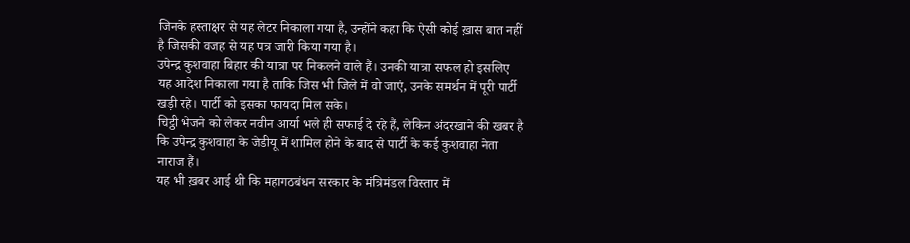जिनके हस्ताक्षर से यह लेटर निकाला गया है, उन्होंने कहा कि ऐसी कोई ख़ास बात नहीं है जिसकी वजह से यह पत्र जारी किया गया है।
उपेन्द्र कुशवाहा बिहार की यात्रा पर निकलने वाले हैं। उनकी यात्रा सफल हो इसलिए यह आदेश निकाला गया है ताकि जिस भी जिले में वो जाएं, उनके समर्थन में पूरी पार्टी खड़ी रहे। पार्टी को इसका फायदा मिल सके।
चिट्ठी भेजने को लेकर नवीन आर्या भले ही सफाई दे रहे हैं, लेकिन अंदरखाने की खबर है कि उपेन्द्र कुशवाहा के जेडीयू में शामिल होने के बाद से पार्टी के कई कुशवाहा नेता नाराज हैं।
यह भी ख़बर आई थी कि महागठबंधन सरकार के मंत्रिमंडल विस्तार में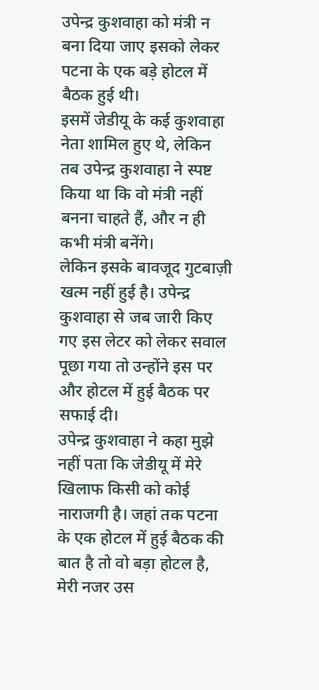उपेन्द्र कुशवाहा को मंत्री न बना दिया जाए इसको लेकर पटना के एक बड़े होटल में बैठक हुई थी।
इसमें जेडीयू के कई कुशवाहा नेता शामिल हुए थे, लेकिन तब उपेन्द्र कुशवाहा ने स्पष्ट किया था कि वो मंत्री नहीं बनना चाहते हैं, और न ही कभी मंत्री बनेंगे।
लेकिन इसके बावजूद गुटबाज़ी खत्म नहीं हुई है। उपेन्द्र कुशवाहा से जब जारी किए गए इस लेटर को लेकर सवाल पूछा गया तो उन्होंने इस पर और होटल में हुई बैठक पर सफाई दी।
उपेन्द्र कुशवाहा ने कहा मुझे नहीं पता कि जेडीयू में मेरे खिलाफ किसी को कोई नाराजगी है। जहां तक पटना के एक होटल में हुई बैठक की बात है तो वो बड़ा होटल है, मेरी नजर उस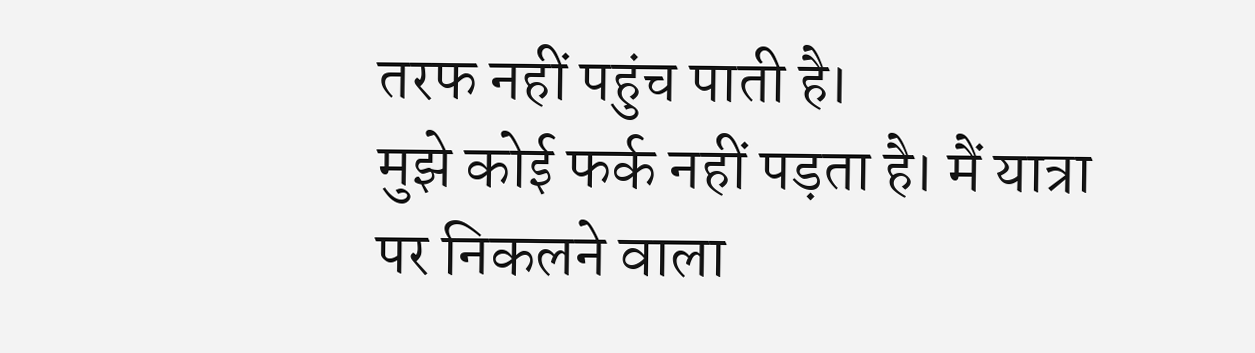तरफ नहीं पहुंच पाती है।
मुझे कोई फर्क नहीं पड़ता है। मैं यात्रा पर निकलने वाला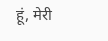हूं, मेरी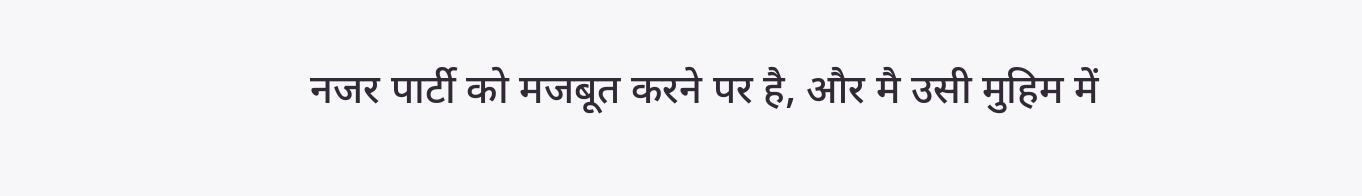नजर पार्टी को मजबूत करने पर है, और मै उसी मुहिम में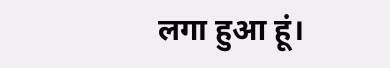लगा हुआ हूं।